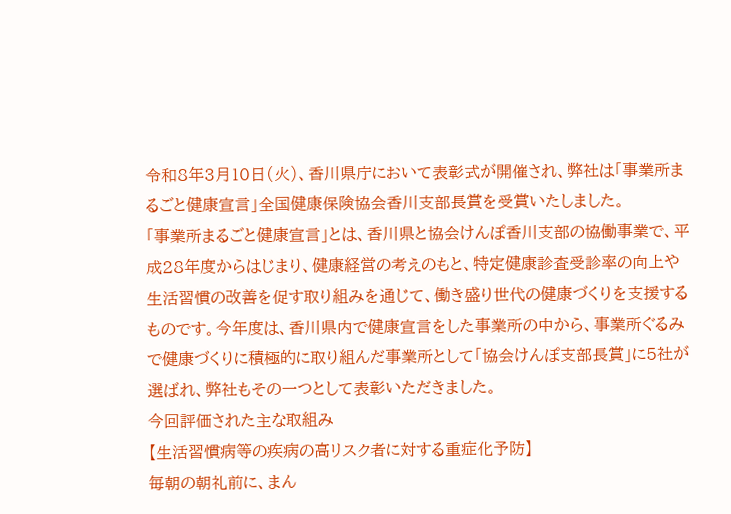令和8年3月10日(火)、香川県庁において表彰式が開催され、弊社は「事業所まるごと健康宣言」全国健康保険協会香川支部長賞を受賞いたしました。
「事業所まるごと健康宣言」とは、香川県と協会けんぽ香川支部の協働事業で、平成28年度からはじまり、健康経営の考えのもと、特定健康診査受診率の向上や生活習慣の改善を促す取り組みを通じて、働き盛り世代の健康づくりを支援するものです。今年度は、香川県内で健康宣言をした事業所の中から、事業所ぐるみで健康づくりに積極的に取り組んだ事業所として「協会けんぽ支部長賞」に5社が選ばれ、弊社もその一つとして表彰いただきました。
今回評価された主な取組み
【生活習慣病等の疾病の高リスク者に対する重症化予防】
毎朝の朝礼前に、まん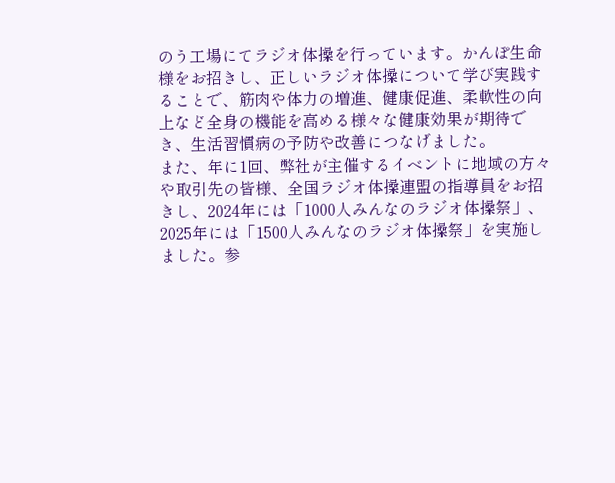のう工場にてラジオ体操を行っています。かんぽ生命様をお招きし、正しいラジオ体操について学び実践することで、筋肉や体力の増進、健康促進、柔軟性の向上など全身の機能を高める様々な健康効果が期待でき、生活習慣病の予防や改善につなげました。
また、年に1回、弊社が主催するイベントに地域の方々や取引先の皆様、全国ラジオ体操連盟の指導員をお招きし、2024年には「1000人みんなのラジオ体操祭」、2025年には「1500人みんなのラジオ体操祭」を実施しました。参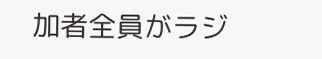加者全員がラジ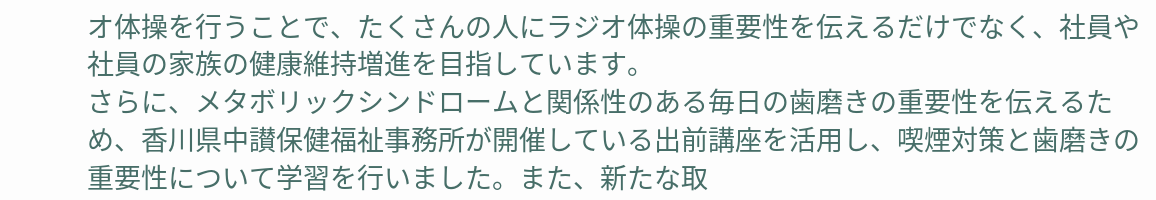オ体操を行うことで、たくさんの人にラジオ体操の重要性を伝えるだけでなく、社員や社員の家族の健康維持増進を目指しています。
さらに、メタボリックシンドロームと関係性のある毎日の歯磨きの重要性を伝えるため、香川県中讃保健福祉事務所が開催している出前講座を活用し、喫煙対策と歯磨きの重要性について学習を行いました。また、新たな取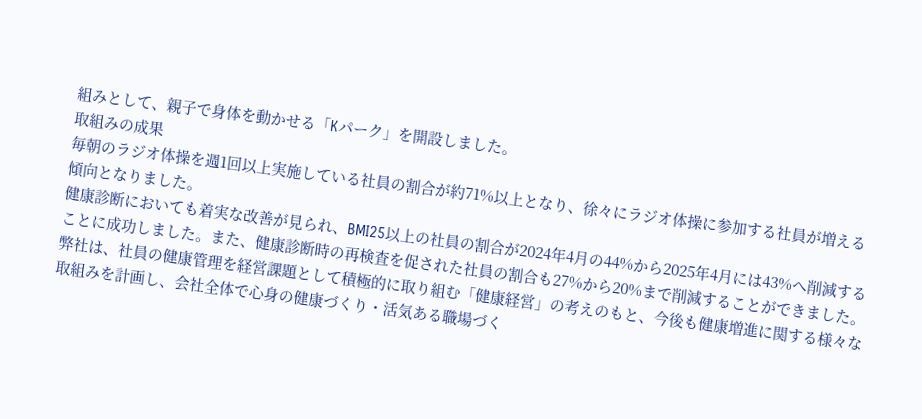組みとして、親子で身体を動かせる「Kパーク」を開設しました。
取組みの成果
毎朝のラジオ体操を週1回以上実施している社員の割合が約71%以上となり、徐々にラジオ体操に参加する社員が増える傾向となりました。
健康診断においても着実な改善が見られ、BMI25以上の社員の割合が2024年4月の44%から2025年4月には43%へ削減することに成功しました。また、健康診断時の再検査を促された社員の割合も27%から20%まで削減することができました。
弊社は、社員の健康管理を経営課題として積極的に取り組む「健康経営」の考えのもと、今後も健康増進に関する様々な取組みを計画し、会社全体で心身の健康づくり・活気ある職場づく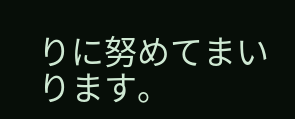りに努めてまいります。